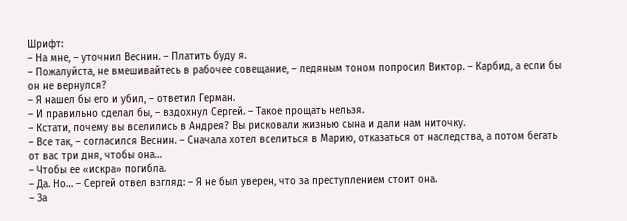Шрифт:
– На мне, – уточнил Веснин. – Платить буду я.
– Пожалуйста, не вмешивайтесь в рабочее совещание, – ледяным тоном попросил Виктор. – Карбид, а если бы он не вернулся?
– Я нашел бы его и убил, – ответил Герман.
– И правильно сделал бы, – вздохнул Сергей. – Такое прощать нельзя.
– Кстати, почему вы вселились в Андрея? Вы рисковали жизнью сына и дали нам ниточку.
– Все так, – согласился Веснин. – Сначала хотел вселиться в Марию, отказаться от наследства, а потом бегать от вас три дня, чтобы она…
– Чтобы ее «искра» погибла.
– Да. Но… – Сергей отвел взгляд: – Я не был уверен, что за преступлением стоит она.
– За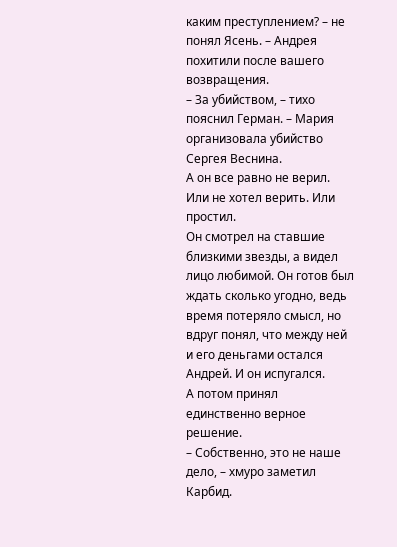каким преступлением? – не понял Ясень. – Андрея похитили после вашего возвращения.
– За убийством, – тихо пояснил Герман. – Мария организовала убийство Сергея Веснина.
А он все равно не верил. Или не хотел верить. Или простил.
Он смотрел на ставшие близкими звезды, а видел лицо любимой. Он готов был ждать сколько угодно, ведь время потеряло смысл, но вдруг понял, что между ней и его деньгами остался Андрей. И он испугался.
А потом принял единственно верное решение.
– Собственно, это не наше дело, – хмуро заметил Карбид.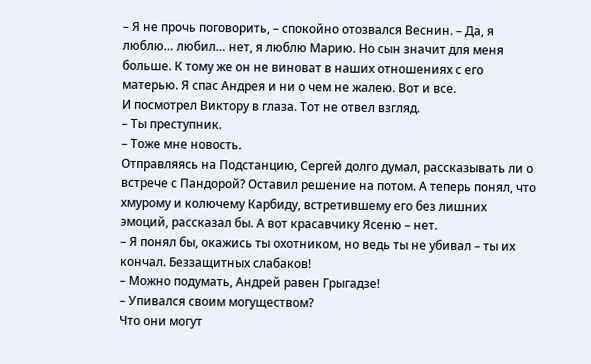– Я не прочь поговорить, – спокойно отозвался Веснин. – Да, я люблю… любил… нет, я люблю Марию. Но сын значит для меня больше. К тому же он не виноват в наших отношениях с его матерью. Я спас Андрея и ни о чем не жалею. Вот и все.
И посмотрел Виктору в глаза. Тот не отвел взгляд.
– Ты преступник.
– Тоже мне новость.
Отправляясь на Подстанцию, Сергей долго думал, рассказывать ли о встрече с Пандорой? Оставил решение на потом. А теперь понял, что хмурому и колючему Карбиду, встретившему его без лишних эмоций, рассказал бы. А вот красавчику Ясеню – нет.
– Я понял бы, окажись ты охотником, но ведь ты не убивал – ты их кончал. Беззащитных слабаков!
– Можно подумать, Андрей равен Грыгадзе!
– Упивался своим могуществом?
Что они могут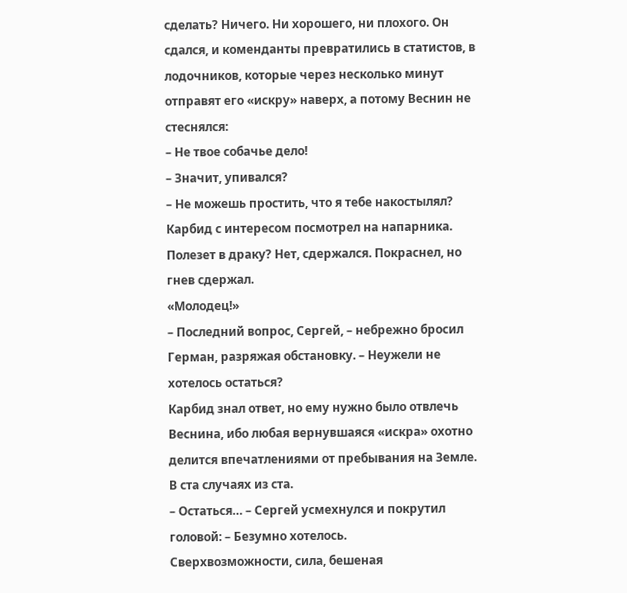сделать? Ничего. Ни хорошего, ни плохого. Он сдался, и коменданты превратились в статистов, в лодочников, которые через несколько минут отправят его «искру» наверх, а потому Веснин не стеснялся:
– Не твое собачье дело!
– Значит, упивался?
– Не можешь простить, что я тебе накостылял?
Карбид с интересом посмотрел на напарника. Полезет в драку? Нет, сдержался. Покраснел, но гнев сдержал.
«Молодец!»
– Последний вопрос, Сергей, – небрежно бросил Герман, разряжая обстановку. – Неужели не хотелось остаться?
Карбид знал ответ, но ему нужно было отвлечь Веснина, ибо любая вернувшаяся «искра» охотно делится впечатлениями от пребывания на Земле. В ста случаях из ста.
– Остаться… – Сергей усмехнулся и покрутил головой: – Безумно хотелось.
Сверхвозможности, сила, бешеная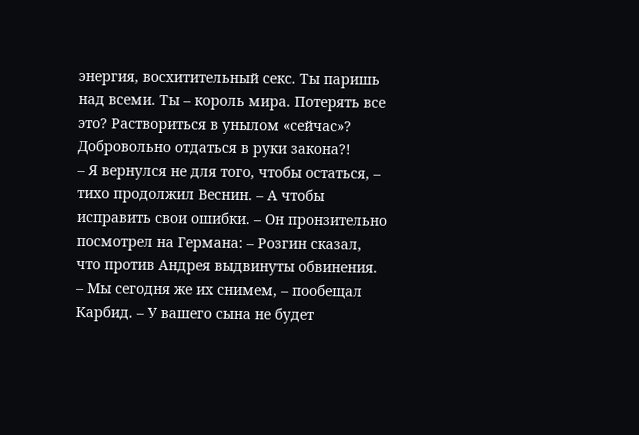энергия, восхитительный секс. Ты паришь над всеми. Ты – король мира. Потерять все это? Раствориться в унылом «сейчас»? Добровольно отдаться в руки закона?!
– Я вернулся не для того, чтобы остаться, – тихо продолжил Веснин. – А чтобы исправить свои ошибки. – Он пронзительно посмотрел на Германа: – Розгин сказал, что против Андрея выдвинуты обвинения.
– Мы сегодня же их снимем, – пообещал Карбид. – У вашего сына не будет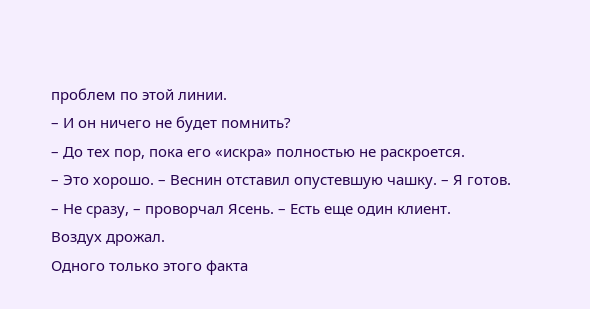проблем по этой линии.
– И он ничего не будет помнить?
– До тех пор, пока его «искра» полностью не раскроется.
– Это хорошо. – Веснин отставил опустевшую чашку. – Я готов.
– Не сразу, – проворчал Ясень. – Есть еще один клиент.
Воздух дрожал.
Одного только этого факта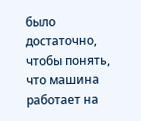было достаточно, чтобы понять, что машина работает на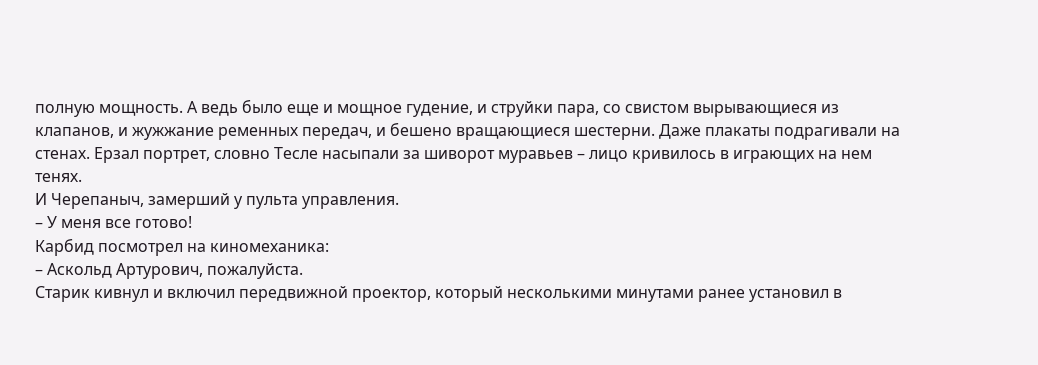полную мощность. А ведь было еще и мощное гудение, и струйки пара, со свистом вырывающиеся из клапанов, и жужжание ременных передач, и бешено вращающиеся шестерни. Даже плакаты подрагивали на стенах. Ерзал портрет, словно Тесле насыпали за шиворот муравьев – лицо кривилось в играющих на нем тенях.
И Черепаныч, замерший у пульта управления.
– У меня все готово!
Карбид посмотрел на киномеханика:
– Аскольд Артурович, пожалуйста.
Старик кивнул и включил передвижной проектор, который несколькими минутами ранее установил в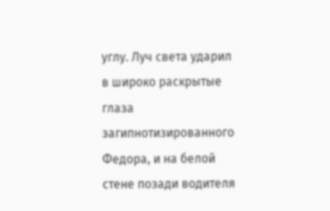углу. Луч света ударил в широко раскрытые глаза загипнотизированного Федора, и на белой стене позади водителя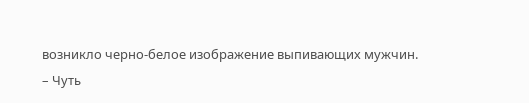возникло черно-белое изображение выпивающих мужчин.
– Чуть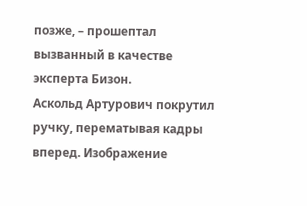позже, – прошептал вызванный в качестве эксперта Бизон.
Аскольд Артурович покрутил ручку, перематывая кадры вперед. Изображение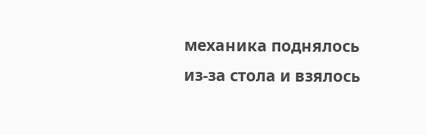механика поднялось из-за стола и взялось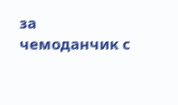за чемоданчик с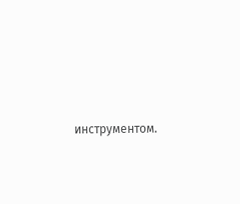инструментом.